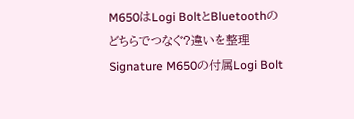M650はLogi BoltとBluetoothのどちらでつなぐ?違いを整理
Signature M650の付属Logi Bolt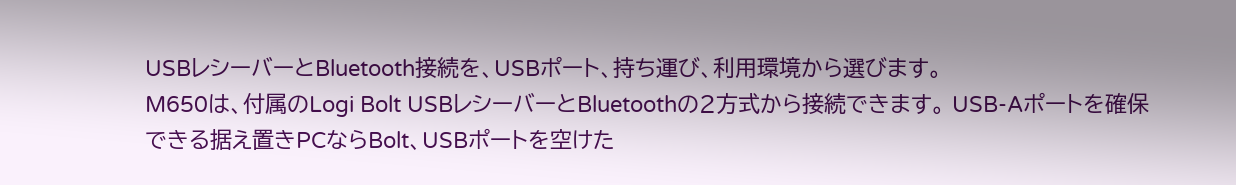USBレシーバーとBluetooth接続を、USBポート、持ち運び、利用環境から選びます。
M650は、付属のLogi Bolt USBレシーバーとBluetoothの2方式から接続できます。 USB-Aポートを確保できる据え置きPCならBolt、USBポートを空けた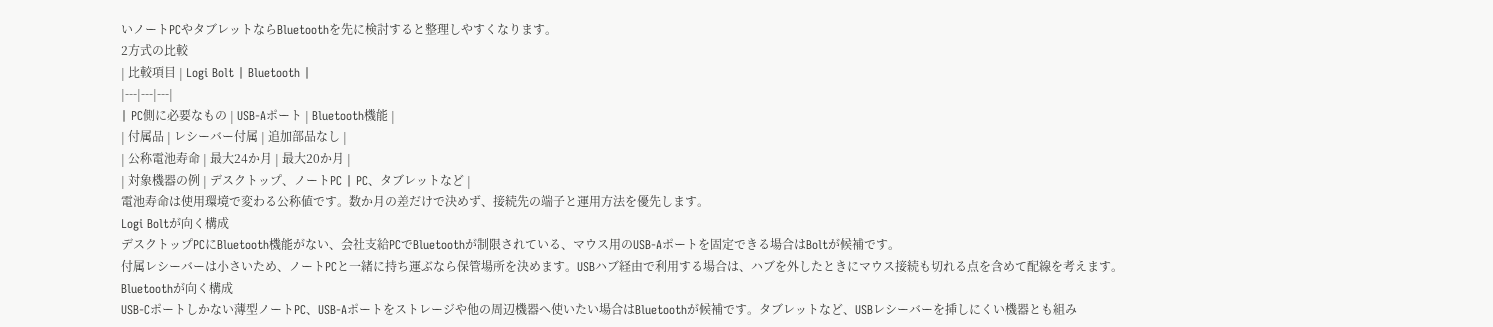いノートPCやタブレットならBluetoothを先に検討すると整理しやすくなります。
2方式の比較
| 比較項目 | Logi Bolt | Bluetooth |
|---|---|---|
| PC側に必要なもの | USB-Aポート | Bluetooth機能 |
| 付属品 | レシーバー付属 | 追加部品なし |
| 公称電池寿命 | 最大24か月 | 最大20か月 |
| 対象機器の例 | デスクトップ、ノートPC | PC、タブレットなど |
電池寿命は使用環境で変わる公称値です。数か月の差だけで決めず、接続先の端子と運用方法を優先します。
Logi Boltが向く構成
デスクトップPCにBluetooth機能がない、会社支給PCでBluetoothが制限されている、マウス用のUSB-Aポートを固定できる場合はBoltが候補です。
付属レシーバーは小さいため、ノートPCと一緒に持ち運ぶなら保管場所を決めます。USBハブ経由で利用する場合は、ハブを外したときにマウス接続も切れる点を含めて配線を考えます。
Bluetoothが向く構成
USB-Cポートしかない薄型ノートPC、USB-Aポートをストレージや他の周辺機器へ使いたい場合はBluetoothが候補です。タブレットなど、USBレシーバーを挿しにくい機器とも組み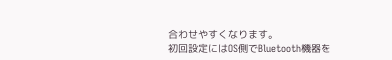合わせやすくなります。
初回設定にはOS側でBluetooth機器を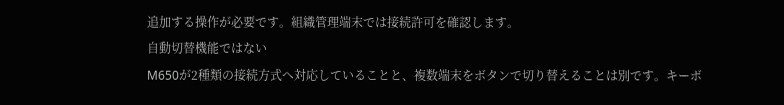追加する操作が必要です。組織管理端末では接続許可を確認します。
自動切替機能ではない
M650が2種類の接続方式へ対応していることと、複数端末をボタンで切り替えることは別です。キーボ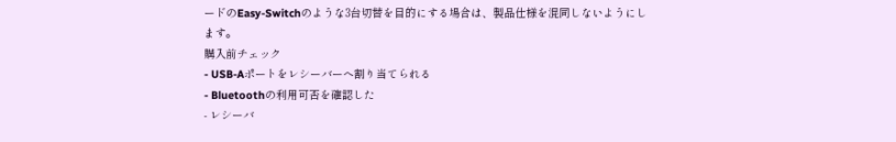ードのEasy-Switchのような3台切替を目的にする場合は、製品仕様を混同しないようにします。
購入前チェック
- USB-Aポートをレシーバーへ割り当てられる
- Bluetoothの利用可否を確認した
- レシーバ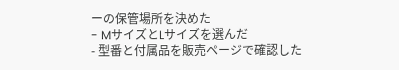ーの保管場所を決めた
- MサイズとLサイズを選んだ
- 型番と付属品を販売ページで確認した